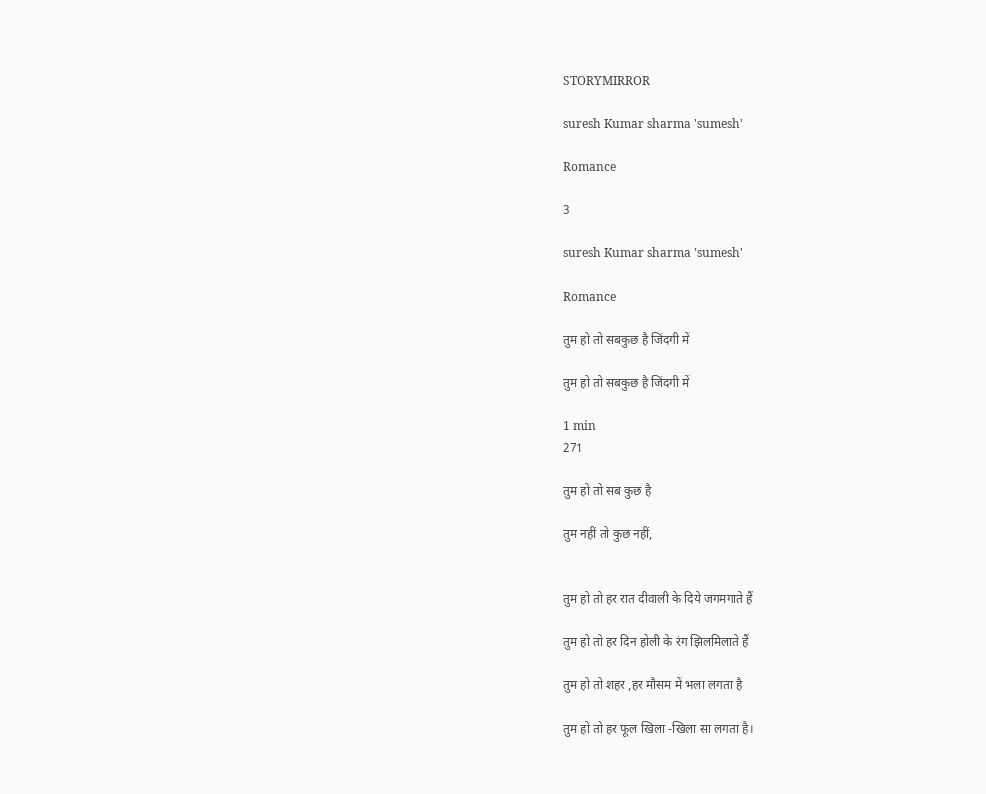STORYMIRROR

suresh Kumar sharma 'sumesh'

Romance

3

suresh Kumar sharma 'sumesh'

Romance

तुम हो तो सबकुछ है जिंदगी में

तुम हो तो सबकुछ है जिंदगी में

1 min
271

तुम हो तो सब कुछ है

तुम नहीं तो कुछ नहीं,


तुम हो तो हर रात दीवाली के दिये जगमगाते हैं

तुम हो तो हर दिन होली के रंग झिलमिलाते हैं

तुम हो तो शहर ,हर मौसम में भला लगता है

तुम हो तो हर फूल खिला -खिला सा लगता है।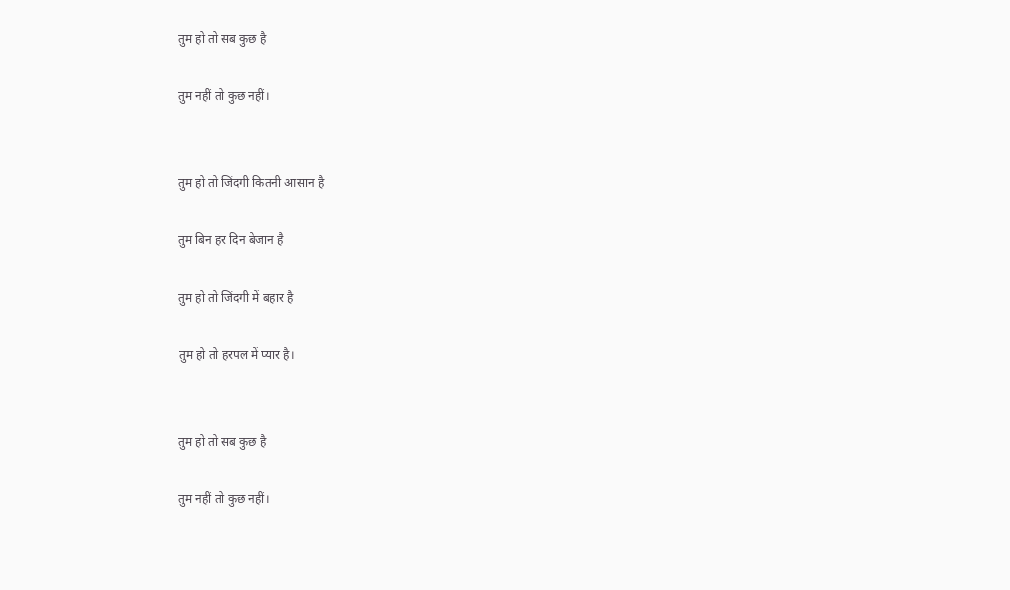तुम हो तो सब कुछ है

तुम नहीं तो कुछ नहीं।


तुम हो तो जिंदगी कितनी आसान है

तुम बिन हर दिन बेजान है

तुम हो तो जिंदगी में बहार है

तुम हो तो हरपल में प्यार है।


तुम हो तो सब कुछ है

तुम नहीं तो कुछ नहीं।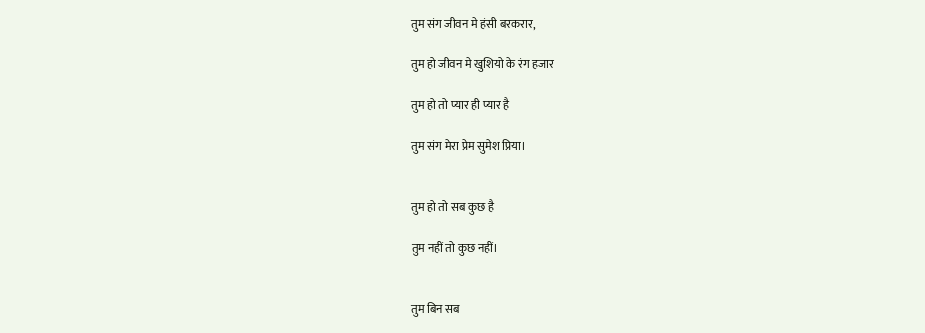तुम संग जीवन मे हंसी बरकरार,

तुम हो जीवन मे खुशियो के रंग हजार

तुम हो तो प्यार ही प्यार है

तुम संग मेरा प्रेम सुमेश प्रिया।


तुम हो तो सब कुछ है

तुम नहीं तो कुछ नहीं।


तुम बिन सब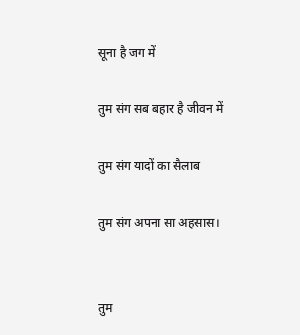सूना है जग में

तुम संग सब बहार है जीवन में

तुम संग यादों का सैलाब

तुम संग अपना सा अहसास।


तुम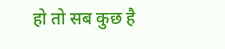हो तो सब कुछ है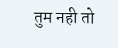तुम नही तो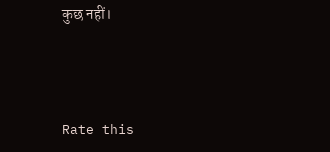कुछ नहीं।



Rate this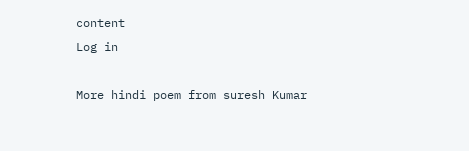content
Log in

More hindi poem from suresh Kumar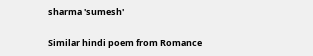sharma 'sumesh'

Similar hindi poem from Romance